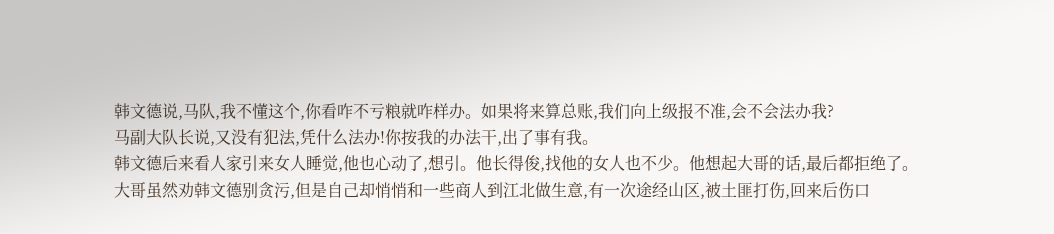韩文德说,马队,我不懂这个,你看咋不亏粮就咋样办。如果将来算总账,我们向上级报不准,会不会法办我?
马副大队长说,又没有犯法,凭什么法办!你按我的办法干,出了事有我。
韩文德后来看人家引来女人睡觉,他也心动了,想引。他长得俊,找他的女人也不少。他想起大哥的话,最后都拒绝了。
大哥虽然劝韩文德别贪污,但是自己却悄悄和一些商人到江北做生意,有一次途经山区,被土匪打伤,回来后伤口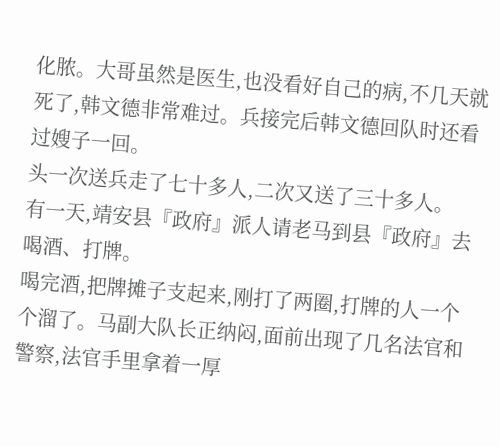化脓。大哥虽然是医生,也没看好自己的病,不几天就死了,韩文德非常难过。兵接完后韩文德回队时还看过嫂子一回。
头一次送兵走了七十多人,二次又送了三十多人。
有一天,靖安县『政府』派人请老马到县『政府』去喝酒、打牌。
喝完酒,把牌摊子支起来,刚打了两圈,打牌的人一个个溜了。马副大队长正纳闷,面前出现了几名法官和警察,法官手里拿着一厚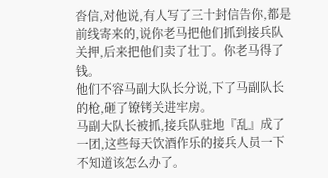沓信,对他说,有人写了三十封信告你,都是前线寄来的,说你老马把他们抓到接兵队关押,后来把他们卖了壮丁。你老马得了钱。
他们不容马副大队长分说,下了马副队长的枪,砸了镣铐关进牢房。
马副大队长被抓,接兵队驻地『乱』成了一团,这些每天饮酒作乐的接兵人员一下不知道该怎么办了。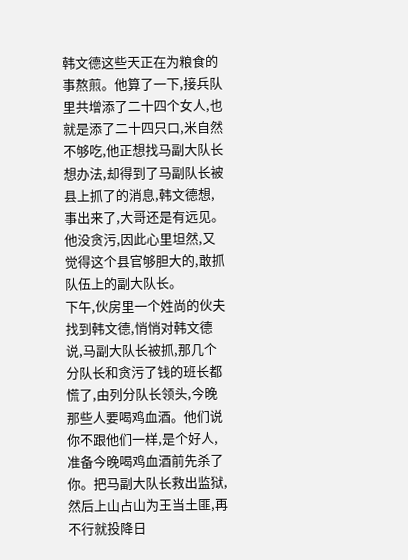韩文德这些天正在为粮食的事熬煎。他算了一下,接兵队里共增添了二十四个女人,也就是添了二十四只口,米自然不够吃,他正想找马副大队长想办法,却得到了马副队长被县上抓了的消息,韩文德想,事出来了,大哥还是有远见。他没贪污,因此心里坦然,又觉得这个县官够胆大的,敢抓队伍上的副大队长。
下午,伙房里一个姓尚的伙夫找到韩文德,悄悄对韩文德说,马副大队长被抓,那几个分队长和贪污了钱的班长都慌了,由列分队长领头,今晚那些人要喝鸡血酒。他们说你不跟他们一样,是个好人,准备今晚喝鸡血酒前先杀了你。把马副大队长救出监狱,然后上山占山为王当土匪,再不行就投降日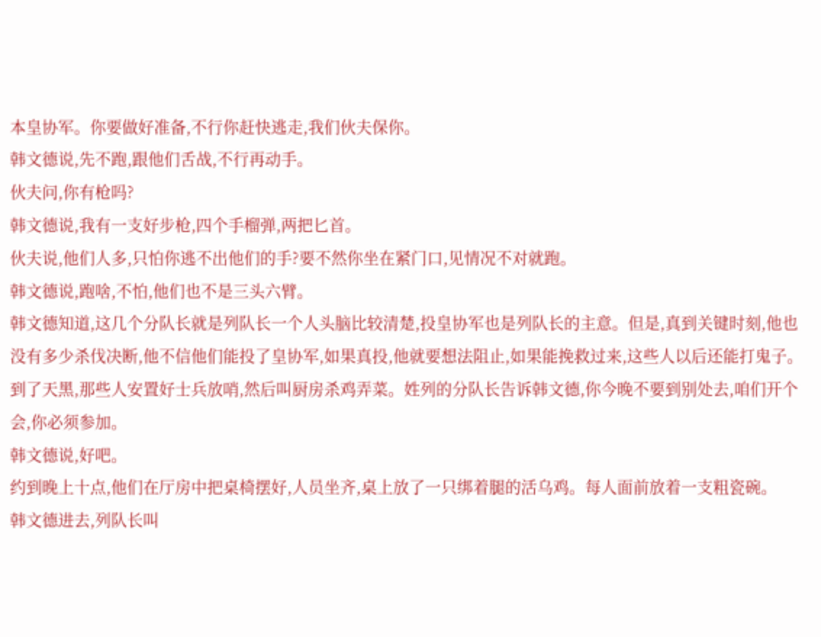本皇协军。你要做好准备,不行你赶快逃走,我们伙夫保你。
韩文德说,先不跑,跟他们舌战,不行再动手。
伙夫问,你有枪吗?
韩文德说,我有一支好步枪,四个手榴弹,两把匕首。
伙夫说,他们人多,只怕你逃不出他们的手?要不然你坐在紧门口,见情况不对就跑。
韩文德说,跑啥,不怕,他们也不是三头六臂。
韩文德知道,这几个分队长就是列队长一个人头脑比较清楚,投皇协军也是列队长的主意。但是,真到关键时刻,他也没有多少杀伐决断,他不信他们能投了皇协军,如果真投,他就要想法阻止,如果能挽救过来,这些人以后还能打鬼子。
到了天黑,那些人安置好士兵放哨,然后叫厨房杀鸡弄菜。姓列的分队长告诉韩文德,你今晚不要到别处去,咱们开个会,你必须参加。
韩文德说,好吧。
约到晚上十点,他们在厅房中把桌椅摆好,人员坐齐,桌上放了一只绑着腿的活乌鸡。每人面前放着一支粗瓷碗。
韩文德进去,列队长叫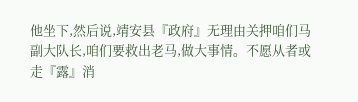他坐下,然后说,靖安县『政府』无理由关押咱们马副大队长,咱们要救出老马,做大事情。不愿从者或走『露』消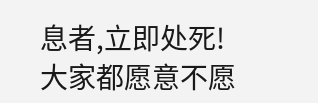息者,立即处死!大家都愿意不愿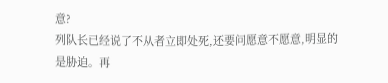意?
列队长已经说了不从者立即处死,还要问愿意不愿意,明显的是胁迫。再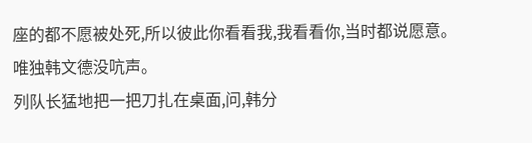座的都不愿被处死,所以彼此你看看我,我看看你,当时都说愿意。唯独韩文德没吭声。
列队长猛地把一把刀扎在桌面,问,韩分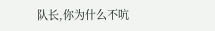队长,你为什么不吭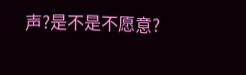声?是不是不愿意?